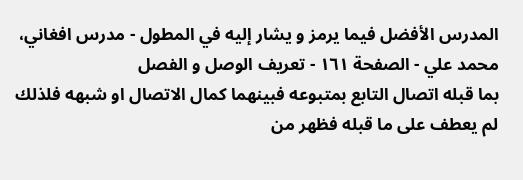المدرس الأفضل فيما يرمز و يشار إليه في المطول - مدرس افغاني، محمد علي - الصفحة ١٦١ - تعريف الوصل و الفصل
بما قبله اتصال التابع بمتبوعه فبينهما كمال الاتصال او شبهه فلذلك لم يعطف على ما قبله فظهر من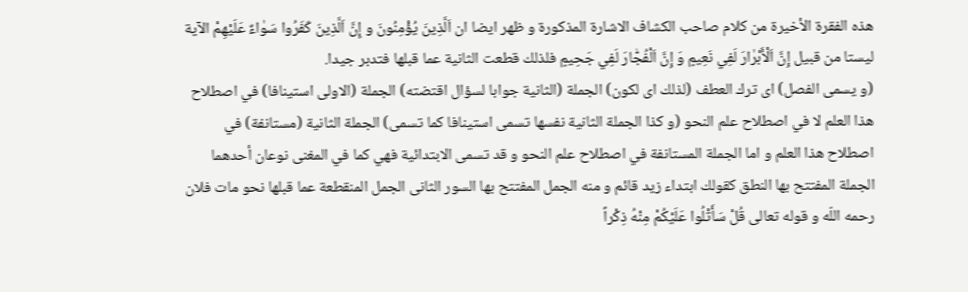هذه الفقرة الأخيرة من كلام صاحب الكشاف الاشارة المذكورة و ظهر ايضا ان اَلَّذِينَ يُؤْمِنُونَ و إِنَّ اَلَّذِينَ كَفَرُوا سَوٰاءٌ عَلَيْهِمْ الآية ليستا من قبيل إِنَّ اَلْأَبْرٰارَ لَفِي نَعِيمٍ وَ إِنَّ اَلْفُجّٰارَ لَفِي جَحِيمٍ فلذلك قطعت الثانية عما قبلها فتدبر جيدا.
(و يسمى الفصل) اى ترك العطف (لذلك اى لكون) الجملة (الثانية جوابا لسؤال اقتضته) الجملة (الاولى استينافا) في اصطلاح هذا العلم لا في اصطلاح علم النحو (و كذا الجملة الثانية نفسها تسمى استينافا كما تسمى) الجملة الثانية (مستانفة) في اصطلاح هذا العلم و اما الجملة المستانفة في اصطلاح علم النحو و قد تسمى الابتدائية فهي كما في المغنى نوعان أحدهما الجملة المفتتح بها النطق كقولك ابتداء زيد قائم و منه الجمل المفتتح بها السور الثانى الجمل المنقطعة عما قبلها نحو مات فلان رحمه اللّه و قوله تعالى قُلْ سَأَتْلُوا عَلَيْكُمْ مِنْهُ ذِكْراً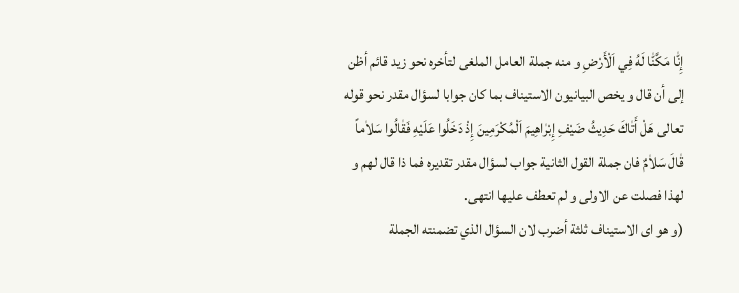إِنّٰا مَكَّنّٰا لَهُ فِي اَلْأَرْضِ و منه جملة العامل الملغى لتأخره نحو زيد قائم أظن إلى أن قال و يخص البيانيون الاستيناف بما كان جوابا لسؤال مقدر نحو قوله تعالى هَلْ أَتٰاكَ حَدِيثُ ضَيْفِ إِبْرٰاهِيمَ اَلْمُكْرَمِينَ إِذْ دَخَلُوا عَلَيْهِ فَقٰالُوا سَلاٰماً قٰالَ سَلاٰمٌ فان جملة القول الثانية جواب لسؤال مقدر تقديره فما ذا قال لهم و لهذا فصلت عن الاولى و لم تعطف عليها انتهى.
(و هو اى الاستيناف ثلثة أضرب لان السؤال الذي تضمنته الجملة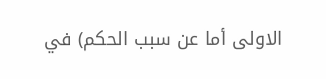الاولى أما عن سبب الحكم) في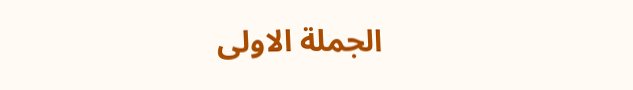الجملة الاولى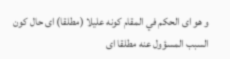و هو اى الحكم في المقام كونه عليلا (مطلقا) اى حال كون السبب المسؤول عنه مطلقا اى